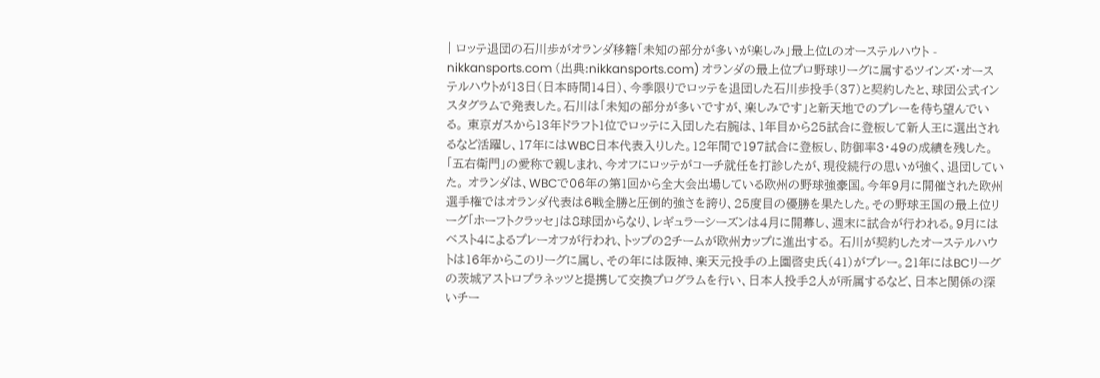| ロッテ退団の石川歩がオランダ移籍「未知の部分が多いが楽しみ」最上位Lのオーステルハウト - nikkansports.com (出典:nikkansports.com) オランダの最上位プロ野球リーグに属するツインズ・オーステルハウトが13日(日本時間14日)、今季限りでロッテを退団した石川歩投手(37)と契約したと、球団公式インスタグラムで発表した。石川は「未知の部分が多いですが、楽しみです」と新天地でのプレーを待ち望んでいる。 東京ガスから13年ドラフト1位でロッテに入団した右腕は、1年目から25試合に登板して新人王に選出されるなど活躍し、17年にはWBC日本代表入りした。12年間で197試合に登板し、防御率3・49の成績を残した。「五右衛門」の愛称で親しまれ、今オフにロッテがコーチ就任を打診したが、現役続行の思いが強く、退団していた。 オランダは、WBCで06年の第1回から全大会出場している欧州の野球強豪国。今年9月に開催された欧州選手権ではオランダ代表は6戦全勝と圧倒的強さを誇り、25度目の優勝を果たした。その野球王国の最上位リーグ「ホーフトクラッセ」は8球団からなり、レギュラーシーズンは4月に開幕し、週末に試合が行われる。9月にはベスト4によるプレーオフが行われ、トップの2チームが欧州カップに進出する。 石川が契約したオーステルハウトは16年からこのリーグに属し、その年には阪神、楽天元投手の上園啓史氏(41)がプレー。21年にはBCリーグの茨城アストロプラネッツと提携して交換プログラムを行い、日本人投手2人が所属するなど、日本と関係の深いチー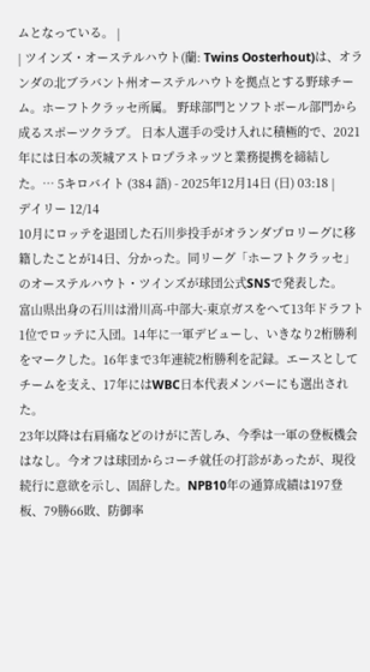ムとなっている。 |
| ツインズ・オーステルハウト(蘭: Twins Oosterhout)は、オランダの北ブラバント州オーステルハウトを拠点とする野球チーム。ホーフトクラッセ所属。 野球部門とソフトボール部門から成るスポーツクラブ。 日本人選手の受け入れに積極的で、2021年には日本の茨城アストロプラネッツと業務提携を締結した。… 5キロバイト (384 語) - 2025年12月14日 (日) 03:18 |
デイリー 12/14
10月にロッテを退団した石川歩投手がオランダプロリーグに移籍したことが14日、分かった。同リーグ「ホーフトクラッセ」のオーステルハウト・ツインズが球団公式SNSで発表した。
富山県出身の石川は滑川高-中部大-東京ガスをへて13年ドラフト1位でロッテに入団。14年に一軍デビューし、いきなり2桁勝利をマークした。16年まで3年連続2桁勝利を記録。エースとしてチームを支え、17年にはWBC日本代表メンバーにも選出された。
23年以降は右肩痛などのけがに苦しみ、今季は一軍の登板機会はなし。今オフは球団からコーチ就任の打診があったが、現役続行に意欲を示し、固辞した。NPB10年の通算成績は197登板、79勝66敗、防御率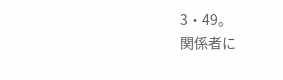3・49。
関係者に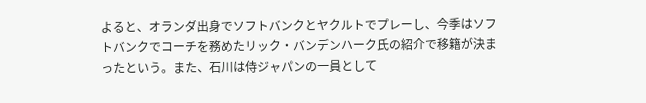よると、オランダ出身でソフトバンクとヤクルトでプレーし、今季はソフトバンクでコーチを務めたリック・バンデンハーク氏の紹介で移籍が決まったという。また、石川は侍ジャパンの一員として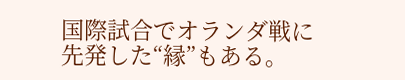国際試合でオランダ戦に先発した“縁”もある。